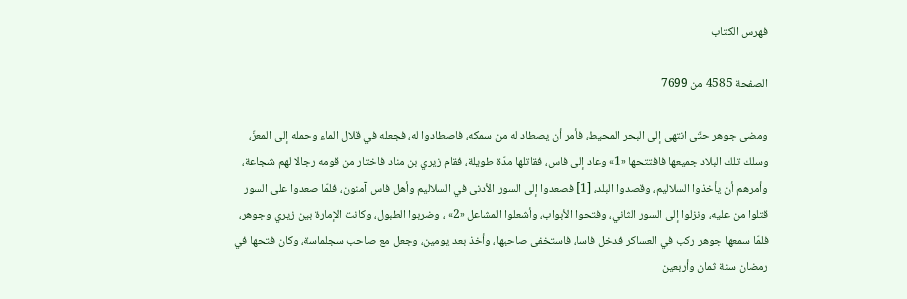فهرس الكتاب

الصفحة 4585 من 7699

ومضى جوهر حتّى انتهى إلى البحر المحيط، فأمر أن يصطاد له من سمكه، فاصطادوا له، فجعله في قلال الماء وحمله إلى المعزّ، وسلك تلك البلاد جميعها فافتتحها «1» وعاد إلى فاس، فقاتلها مدّة طويلة، فقام زيري بن مناد فاختار من قومه رجالا لهم شجاعة، وأمرهم أن يأخذوا السلاليم، وقصدوا البلد، [1] فصعدوا إلى السور الأدنى في السلاليم وأهل فاس آمنون، فلمّا صعدوا على السور قتلوا من عليه، ونزلوا إلى السور الثاني، وفتحوا الأبواب، وأشعلوا المشاعل «2» ، وضربوا الطبول، وكانت الإمارة بين زيري وجوهر، فلمّا سمعها جوهر ركب في العساكر فدخل فاسا، فاستخفى صاحبها، وأخذ بعد يومين، وجعل مع صاحب سجلماسة، وكان فتحها في رمضان سنة ثمان وأربعين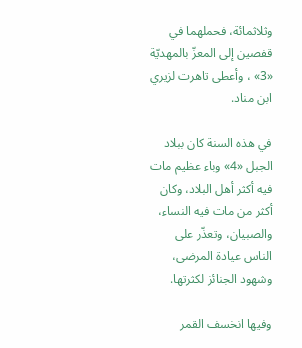وثلاثمائة، فحملهما في قفصين إلى المعزّ بالمهديّة «3» ، وأعطى تاهرت لزيري ابن مناد.

في هذه السنة كان ببلاد الجبل «4» وباء عظيم مات فيه أكثر أهل البلاد، وكان أكثر من مات فيه النساء، والصبيان، وتعذّر على الناس عيادة المرضى، وشهود الجنائز لكثرتها.

وفيها انخسف القمر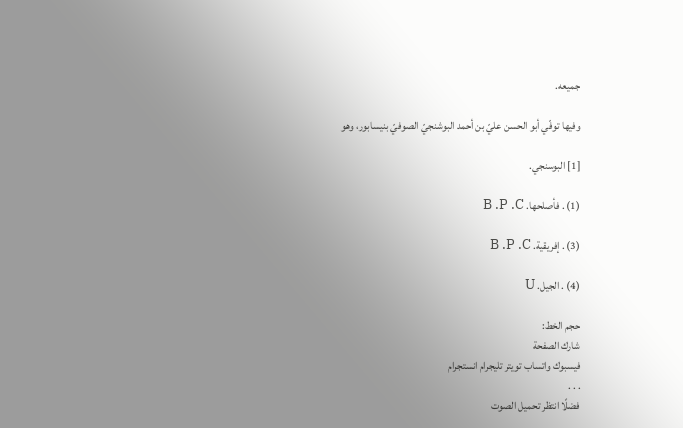جميعه.

وفيها توفّي أبو الحسن عليّ بن أحمد البوشنجيّ الصوفيّ بنيسابور، وهو

[1] البوسنجي.

(1) . فأصلحها. B .P .C

(3) . إفريقية. B .P .C

(4) . الجيل. U

حجم الخط:
شارك الصفحة
فيسبوك واتساب تويتر تليجرام انستجرام
. . .
فضلًا انتظر تحميل الصوت